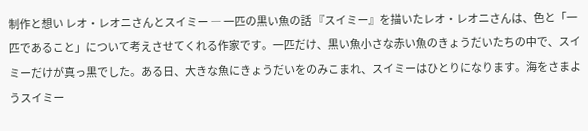制作と想い レオ・レオニさんとスイミー ― 一匹の黒い魚の話 『スイミー』を描いたレオ・レオニさんは、色と「一匹であること」について考えさせてくれる作家です。一匹だけ、黒い魚小さな赤い魚のきょうだいたちの中で、スイミーだけが真っ黒でした。ある日、大きな魚にきょうだいをのみこまれ、スイミーはひとりになります。海をさまようスイミー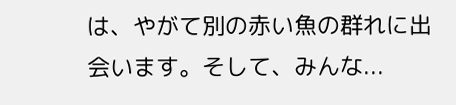は、やがて別の赤い魚の群れに出会います。そして、みんな...